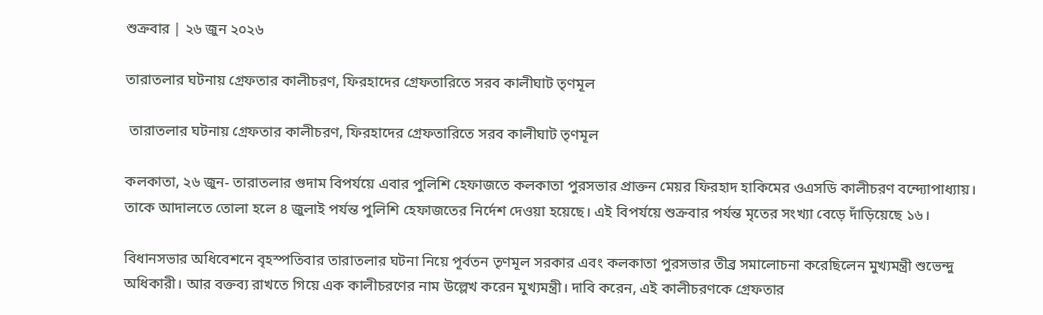শুক্রবার | ২৬ জুন ২০২৬

তারাতলার ঘটনায় গ্রেফতার কালীচরণ, ফিরহাদের গ্রেফতারিতে সরব কালীঘাট তৃণমূল

 তারাতলার ঘটনায় গ্রেফতার কালীচরণ, ফিরহাদের গ্রেফতারিতে সরব কালীঘাট তৃণমূল

কলকাতা, ২৬ জুন- তারাতলার গুদাম বিপর্যয়ে এবার পুলিশি হেফাজতে কলকাতা পুরসভার প্রাক্তন মেয়র ফিরহাদ হাকিমের ওএসডি কালীচরণ বন্দ্যোপাধ্যায়। তাকে আদালতে তোলা হলে ৪ জুলাই পর্যন্ত পুলিশি হেফাজতের নির্দেশ দেওয়া হয়েছে। এই বিপর্যয়ে শুক্রবার পর্যন্ত মৃতের সংখ্যা বেড়ে দাঁড়িয়েছে ১৬।

বিধানসভার অধিবেশনে বৃহস্পতিবার তারাতলার ঘটনা নিয়ে পূর্বতন তৃণমূল সরকার এবং কলকাতা পুরসভার তীব্র সমালোচনা করেছিলেন মুখ্যমন্ত্রী শুভেন্দু অধিকারী। আর বক্তব্য রাখতে গিয়ে এক কালীচরণের নাম উল্লেখ করেন মুখ্যমন্ত্রী। দাবি করেন, এই কালীচরণকে গ্রেফতার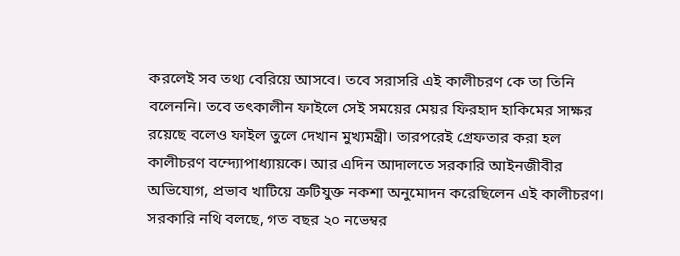করলেই সব তথ্য বেরিয়ে আসবে। তবে সরাসরি এই কালীচরণ কে তা তিনি বলেননি। তবে তৎকালীন ফাইলে সেই সময়ের মেয়র ফিরহাদ হাকিমের সাক্ষর রয়েছে বলেও ফাইল তুলে দেখান মুখ্যমন্ত্রী। তারপরেই গ্রেফতার করা হল কালীচরণ বন্দ্যোপাধ্যায়কে। আর এদিন আদালতে সরকারি আইনজীবীর অভিযোগ, প্রভাব খাটিয়ে ত্রুটিযুক্ত নকশা অনুমোদন করেছিলেন এই কালীচরণ। সরকারি নথি বলছে, গত বছর ২০ নভেম্বর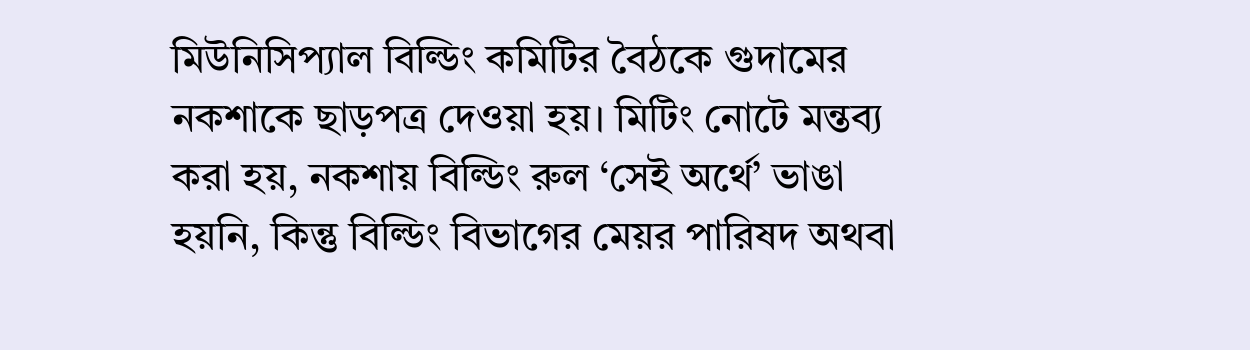মিউনিসিপ্যাল বিল্ডিং কমিটির বৈঠকে গুদামের নকশাকে ছাড়পত্র দেওয়া হয়। মিটিং নোটে মন্তব্য করা হয়, নকশায় বিল্ডিং রুল ‘সেই অর্থে’ ভাঙা হয়নি, কিন্তু বিল্ডিং বিভাগের মেয়র পারিষদ অথবা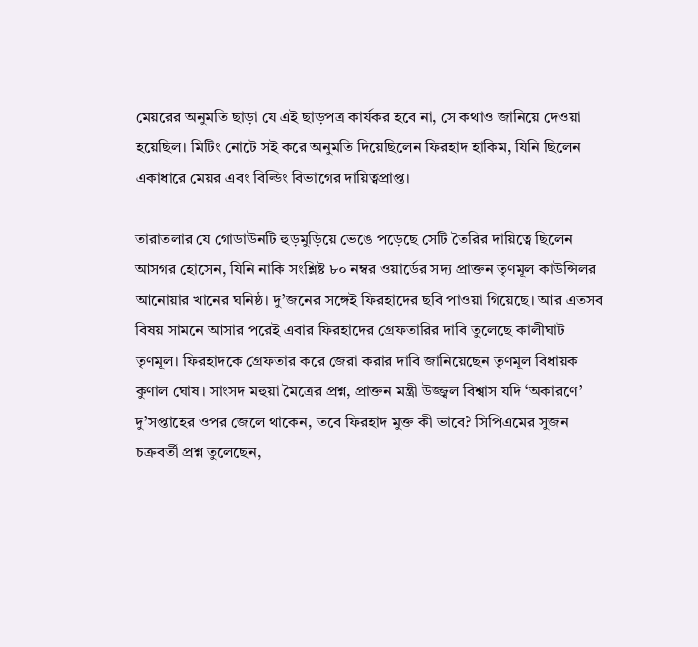মেয়রের অনুমতি ছাড়া যে এই ছাড়পত্র কার্যকর হবে না, সে কথাও জানিয়ে দেওয়া হয়েছিল। মিটিং নোটে সই করে অনুমতি দিয়েছিলেন ফিরহাদ হাকিম, যিনি ছিলেন একাধারে মেয়র এবং বিল্ডিং বিভাগের দায়িত্বপ্রাপ্ত।

তারাতলার যে গোডাউনটি হুড়মুড়িয়ে ভেঙে পড়েছে সেটি তৈরির দায়িত্বে ছিলেন আসগর হোসেন, যিনি নাকি সংশ্লিষ্ট ৮০ নম্বর ওয়ার্ডের সদ্য প্রাক্তন তৃণমূল কাউন্সিলর আনোয়ার খানের ঘনিষ্ঠ। দু’জনের সঙ্গেই ফিরহাদের ছবি পাওয়া গিয়েছে। আর এতসব বিষয় সামনে আসার পরেই এবার ফিরহাদের গ্রেফতারির দাবি তুলেছে কালীঘাট তৃণমূল। ফিরহাদকে গ্রেফতার করে জেরা করার দাবি জানিয়েছেন তৃণমূল বিধায়ক কুণাল ঘোষ। সাংসদ মহুয়া মৈত্রের প্রশ্ন, প্রাক্তন মন্ত্রী উজ্জ্বল বিশ্বাস যদি ‘অকারণে’ দু’সপ্তাহের ওপর জেলে থাকেন, তবে ফিরহাদ মুক্ত কী ভাবে? সিপিএমের সুজন চক্রবর্তী প্রশ্ন তুলেছেন,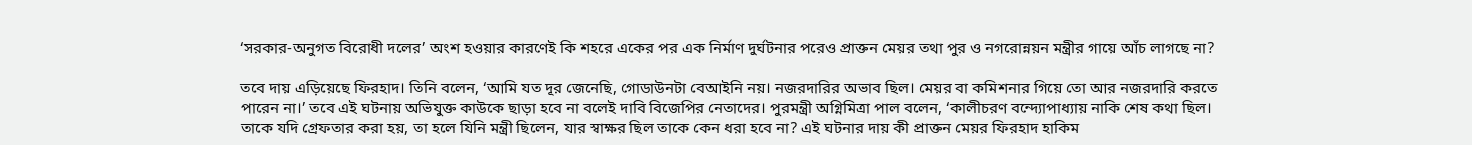‘সরকার-অনুগত বিরোধী দলের’ অংশ হওয়ার কারণেই কি শহরে একের পর এক নির্মাণ দুর্ঘটনার পরেও প্রাক্তন মেয়র তথা পুর ও নগরোন্নয়ন মন্ত্রীর গায়ে আঁচ লাগছে না?

তবে দায় এড়িয়েছে ফিরহাদ। তিনি বলেন, ‘আমি যত দূর জেনেছি, গোডাউনটা বেআইনি নয়। নজরদারির অভাব ছিল। মেয়র বা কমিশনার গিয়ে তো আর নজরদারি করতে পারেন না।’ তবে এই ঘটনায় অভিযুক্ত কাউকে ছাড়া হবে না বলেই দাবি বিজেপির নেতাদের। পুরমন্ত্রী অগ্নিমিত্রা পাল বলেন, ‘কালীচরণ বন্দ্যোপাধ্যায় নাকি শেষ কথা ছিল। তাকে যদি গ্রেফতার করা হয়, তা হলে যিনি মন্ত্রী ছিলেন, যার স্বাক্ষর ছিল তাকে কেন ধরা হবে না? এই ঘটনার দায় কী প্রাক্তন মেয়র ফিরহাদ হাকিম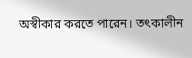অস্বীকার করতে পারেন। তৎকালীন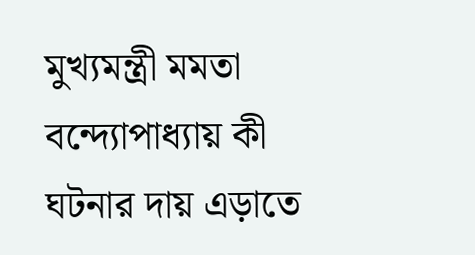মুখ্যমন্ত্রী মমতা বন্দ্যোপাধ্যায় কী ঘটনার দায় এড়াতে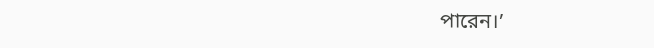পারেন।’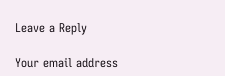Leave a Reply

Your email address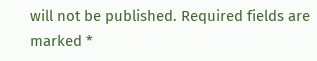will not be published. Required fields are marked *